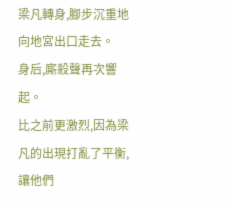梁凡轉身,腳步沉重地向地宮出口走去。
身后,廝殺聲再次響起。
比之前更激烈,因為梁凡的出現打亂了平衡,讓他們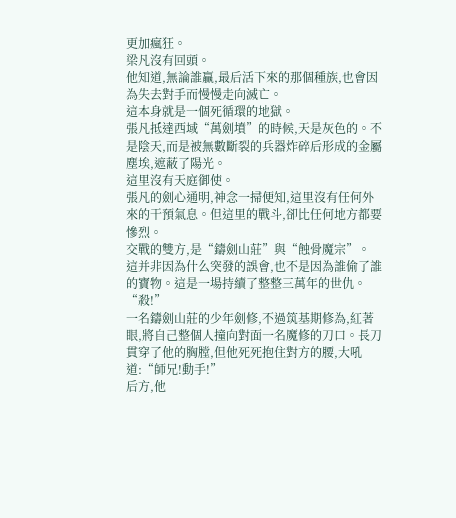更加瘋狂。
梁凡沒有回頭。
他知道,無論誰贏,最后活下來的那個種族,也會因為失去對手而慢慢走向滅亡。
這本身就是一個死循環的地獄。
張凡抵達西域“萬劍墳”的時候,天是灰色的。不是陰天,而是被無數斷裂的兵器炸碎后形成的金屬塵埃,遮蔽了陽光。
這里沒有天庭御使。
張凡的劍心通明,神念一掃便知,這里沒有任何外來的干預氣息。但這里的戰斗,卻比任何地方都要慘烈。
交戰的雙方,是“鑄劍山莊”與“蝕骨魔宗”。
這并非因為什么突發的誤會,也不是因為誰偷了誰的寶物。這是一場持續了整整三萬年的世仇。
“殺!”
一名鑄劍山莊的少年劍修,不過筑基期修為,紅著眼,將自己整個人撞向對面一名魔修的刀口。長刀貫穿了他的胸膛,但他死死抱住對方的腰,大吼道:“師兄!動手!”
后方,他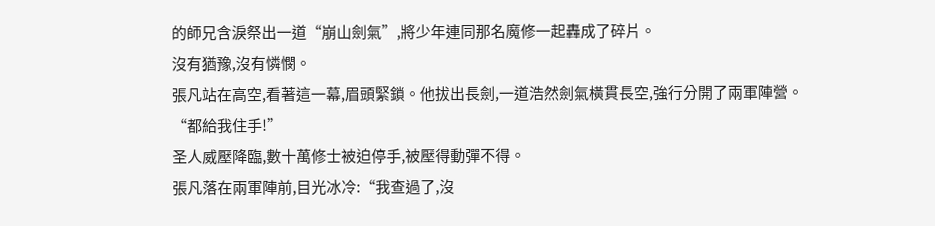的師兄含淚祭出一道“崩山劍氣”,將少年連同那名魔修一起轟成了碎片。
沒有猶豫,沒有憐憫。
張凡站在高空,看著這一幕,眉頭緊鎖。他拔出長劍,一道浩然劍氣橫貫長空,強行分開了兩軍陣營。
“都給我住手!”
圣人威壓降臨,數十萬修士被迫停手,被壓得動彈不得。
張凡落在兩軍陣前,目光冰冷:“我查過了,沒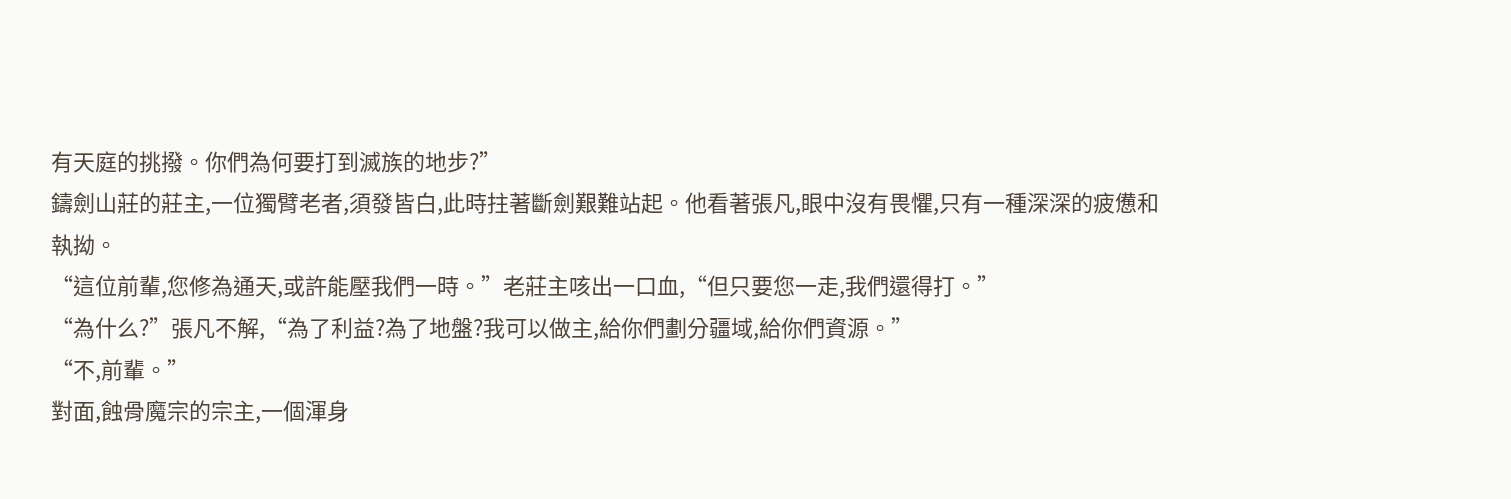有天庭的挑撥。你們為何要打到滅族的地步?”
鑄劍山莊的莊主,一位獨臂老者,須發皆白,此時拄著斷劍艱難站起。他看著張凡,眼中沒有畏懼,只有一種深深的疲憊和執拗。
“這位前輩,您修為通天,或許能壓我們一時。”老莊主咳出一口血,“但只要您一走,我們還得打。”
“為什么?”張凡不解,“為了利益?為了地盤?我可以做主,給你們劃分疆域,給你們資源。”
“不,前輩。”
對面,蝕骨魔宗的宗主,一個渾身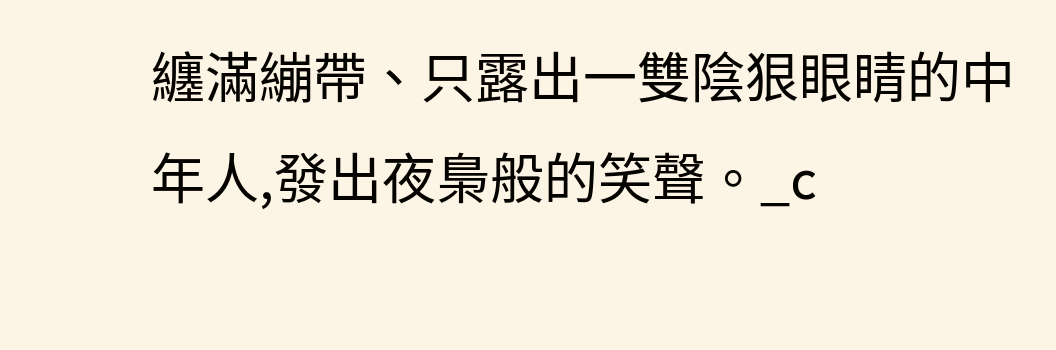纏滿繃帶、只露出一雙陰狠眼睛的中年人,發出夜梟般的笑聲。_c